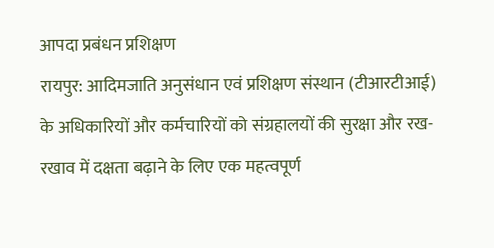आपदा प्रबंधन प्रशिक्षण
रायपुर: आदिमजाति अनुसंधान एवं प्रशिक्षण संस्थान (टीआरटीआई) के अधिकारियों और कर्मचारियों को संग्रहालयों की सुरक्षा और रख-रखाव में दक्षता बढ़ाने के लिए एक महत्वपूर्ण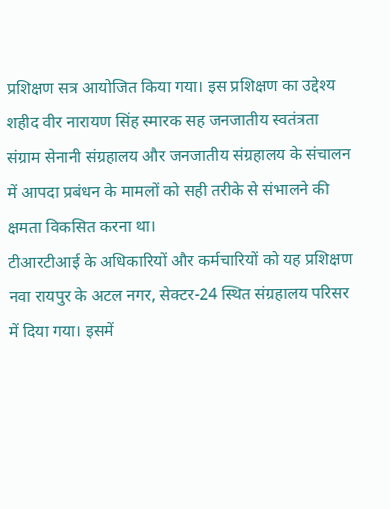प्रशिक्षण सत्र आयोजित किया गया। इस प्रशिक्षण का उद्देश्य शहीद वीर नारायण सिंह स्मारक सह जनजातीय स्वतंत्रता संग्राम सेनानी संग्रहालय और जनजातीय संग्रहालय के संचालन में आपदा प्रबंधन के मामलों को सही तरीके से संभालने की क्षमता विकसित करना था।
टीआरटीआई के अधिकारियों और कर्मचारियों को यह प्रशिक्षण नवा रायपुर के अटल नगर, सेक्टर-24 स्थित संग्रहालय परिसर में दिया गया। इसमें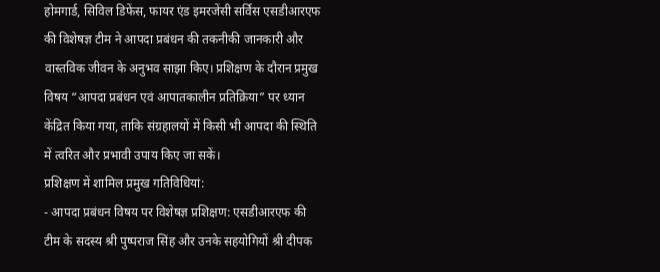होमगार्ड, सिविल डिफेंस, फायर एंड इमरजेंसी सर्विस एसडीआरएफ की विशेषज्ञ टीम ने आपदा प्रबंधन की तकनीकी जानकारी और वास्तविक जीवन के अनुभव साझा किए। प्रशिक्षण के दौरान प्रमुख विषय “आपदा प्रबंधन एवं आपातकालीन प्रतिक्रिया” पर ध्यान केंद्रित किया गया, ताकि संग्रहालयों में किसी भी आपदा की स्थिति में त्वरित और प्रभावी उपाय किए जा सकें।
प्रशिक्षण में शामिल प्रमुख गतिविधियां:
- आपदा प्रबंधन विषय पर विशेषज्ञ प्रशिक्षण: एसडीआरएफ की टीम के सदस्य श्री पुष्पराज सिंह और उनके सहयोगियों श्री दीपक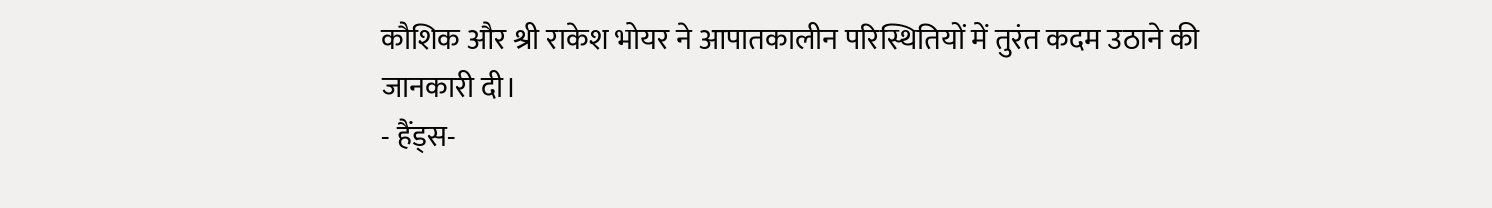कौशिक और श्री राकेश भोयर ने आपातकालीन परिस्थितियों में तुरंत कदम उठाने की जानकारी दी।
- हैंड्स-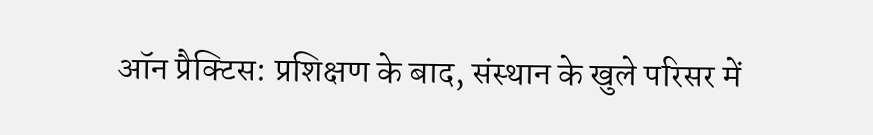ऑन प्रैक्टिस: प्रशिक्षण के बाद, संस्थान के खुले परिसर में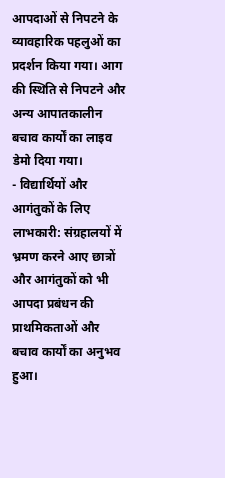आपदाओं से निपटने के व्यावहारिक पहलुओं का प्रदर्शन किया गया। आग की स्थिति से निपटने और अन्य आपातकालीन बचाव कार्यों का लाइव डेमो दिया गया।
- विद्यार्थियों और आगंतुकों के लिए लाभकारी: संग्रहालयों में भ्रमण करने आए छात्रों और आगंतुकों को भी आपदा प्रबंधन की प्राथमिकताओं और बचाव कार्यों का अनुभव हुआ।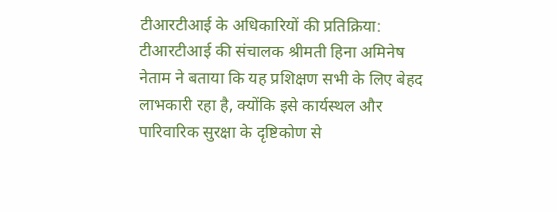टीआरटीआई के अधिकारियों की प्रतिक्रिया:
टीआरटीआई की संचालक श्रीमती हिना अमिनेष नेताम ने बताया कि यह प्रशिक्षण सभी के लिए बेहद लाभकारी रहा है, क्योंकि इसे कार्यस्थल और पारिवारिक सुरक्षा के दृष्टिकोण से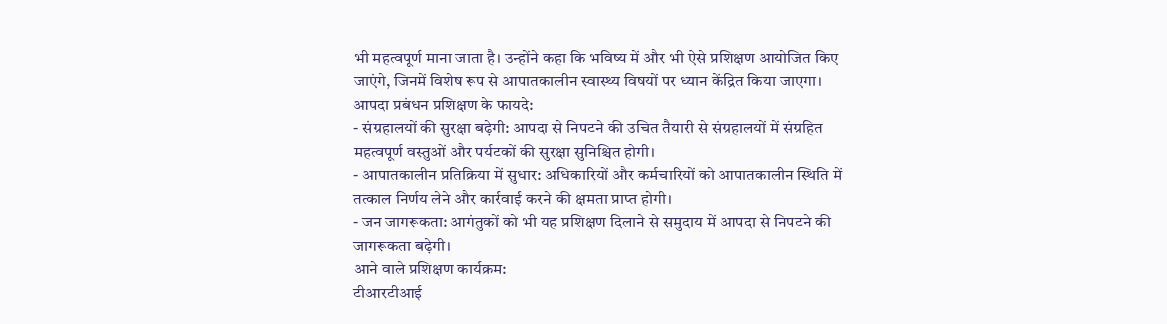भी महत्वपूर्ण माना जाता है। उन्होंने कहा कि भविष्य में और भी ऐसे प्रशिक्षण आयोजित किए जाएंगे, जिनमें विशेष रूप से आपातकालीन स्वास्थ्य विषयों पर ध्यान केंद्रित किया जाएगा।
आपदा प्रबंधन प्रशिक्षण के फायदे:
- संग्रहालयों की सुरक्षा बढ़ेगी: आपदा से निपटने की उचित तैयारी से संग्रहालयों में संग्रहित महत्वपूर्ण वस्तुओं और पर्यटकों की सुरक्षा सुनिश्चित होगी।
- आपातकालीन प्रतिक्रिया में सुधार: अधिकारियों और कर्मचारियों को आपातकालीन स्थिति में तत्काल निर्णय लेने और कार्रवाई करने की क्षमता प्राप्त होगी।
- जन जागरूकता: आगंतुकों को भी यह प्रशिक्षण दिलाने से समुदाय में आपदा से निपटने की जागरूकता बढ़ेगी।
आने वाले प्रशिक्षण कार्यक्रम:
टीआरटीआई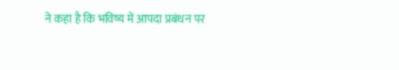ने कहा है कि भविष्य में आपदा प्रबंधन पर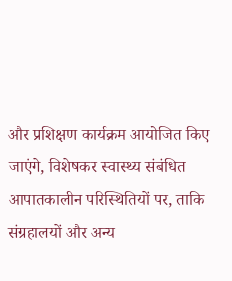और प्रशिक्षण कार्यक्रम आयोजित किए जाएंगे, विशेषकर स्वास्थ्य संबंधित आपातकालीन परिस्थितियों पर, ताकि संग्रहालयों और अन्य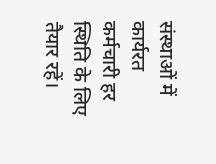संस्थाओं में कार्यरत कर्मचारी हर स्थिति के लिए तैयार रहें।